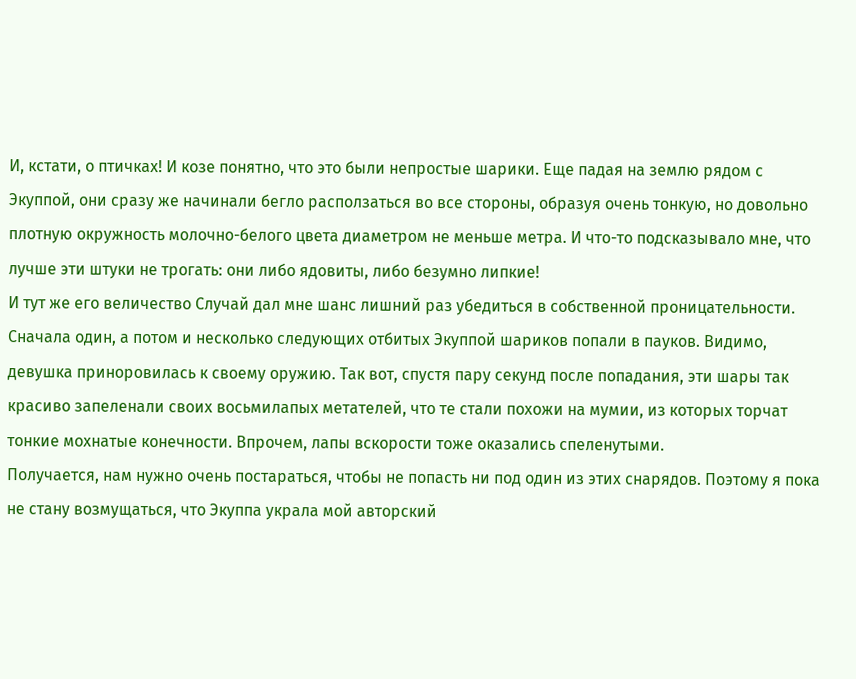И, кстати, о птичках! И козе понятно, что это были непростые шарики. Еще падая на землю рядом с Экуппой, они сразу же начинали бегло расползаться во все стороны, образуя очень тонкую, но довольно плотную окружность молочно-белого цвета диаметром не меньше метра. И что-то подсказывало мне, что лучше эти штуки не трогать: они либо ядовиты, либо безумно липкие!
И тут же его величество Случай дал мне шанс лишний раз убедиться в собственной проницательности. Сначала один, а потом и несколько следующих отбитых Экуппой шариков попали в пауков. Видимо, девушка приноровилась к своему оружию. Так вот, спустя пару секунд после попадания, эти шары так красиво запеленали своих восьмилапых метателей, что те стали похожи на мумии, из которых торчат тонкие мохнатые конечности. Впрочем, лапы вскорости тоже оказались спеленутыми.
Получается, нам нужно очень постараться, чтобы не попасть ни под один из этих снарядов. Поэтому я пока не стану возмущаться, что Экуппа украла мой авторский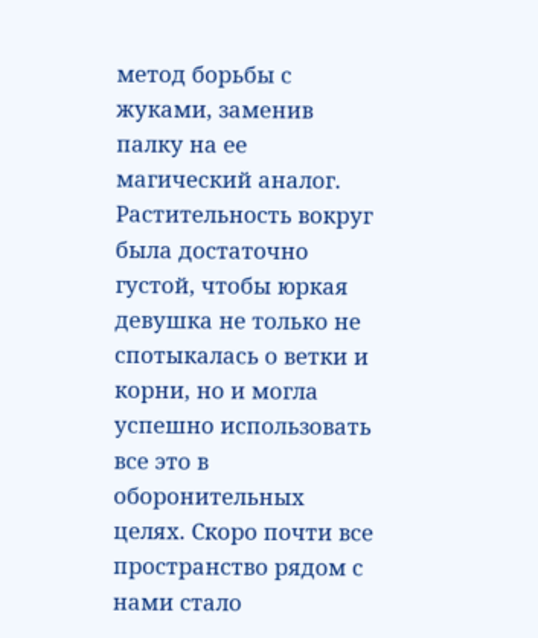метод борьбы с жуками, заменив палку на ее магический аналог.
Растительность вокруг была достаточно густой, чтобы юркая девушка не только не спотыкалась о ветки и корни, но и могла успешно использовать все это в оборонительных целях. Скоро почти все пространство рядом с нами стало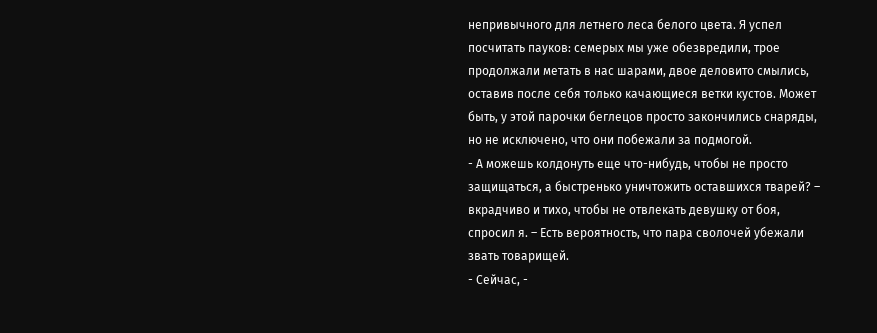непривычного для летнего леса белого цвета. Я успел посчитать пауков: семерых мы уже обезвредили, трое продолжали метать в нас шарами, двое деловито смылись, оставив после себя только качающиеся ветки кустов. Может быть, у этой парочки беглецов просто закончились снаряды, но не исключено, что они побежали за подмогой.
- А можешь колдонуть еще что-нибудь, чтобы не просто защищаться, а быстренько уничтожить оставшихся тварей? – вкрадчиво и тихо, чтобы не отвлекать девушку от боя, спросил я. – Есть вероятность, что пара сволочей убежали звать товарищей.
- Сейчас, -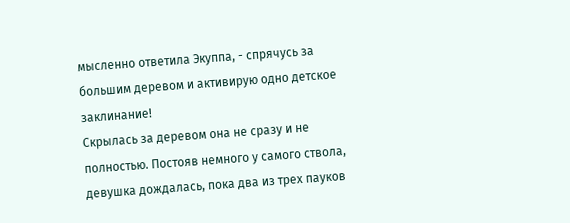мысленно ответила Экуппа, - спрячусь за большим деревом и активирую одно детское заклинание!
Скрылась за деревом она не сразу и не полностью. Постояв немного у самого ствола, девушка дождалась, пока два из трех пауков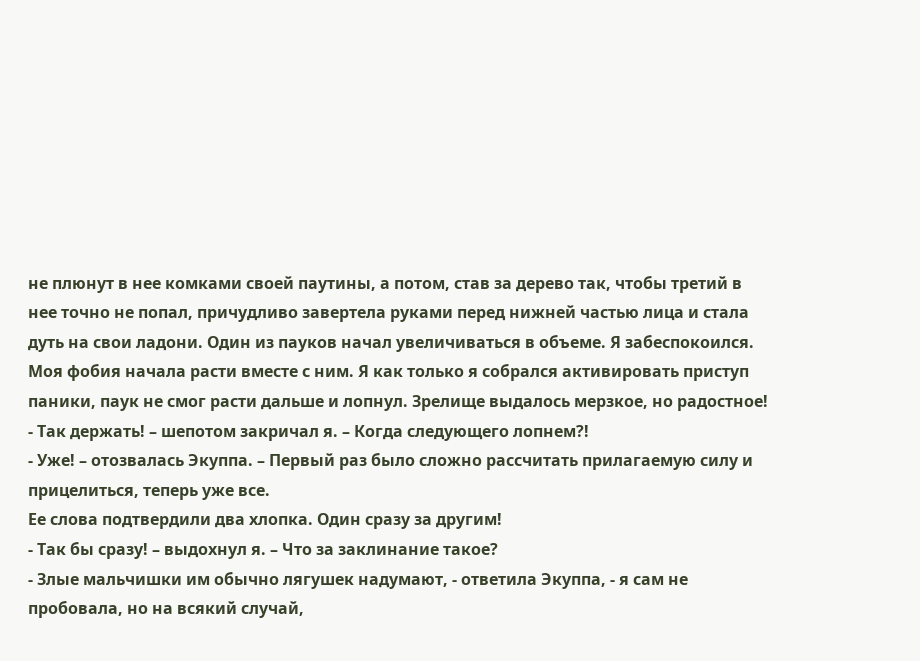не плюнут в нее комками своей паутины, а потом, став за дерево так, чтобы третий в нее точно не попал, причудливо завертела руками перед нижней частью лица и стала дуть на свои ладони. Один из пауков начал увеличиваться в объеме. Я забеспокоился. Моя фобия начала расти вместе с ним. Я как только я собрался активировать приступ паники, паук не смог расти дальше и лопнул. Зрелище выдалось мерзкое, но радостное!
- Так держать! – шепотом закричал я. – Когда следующего лопнем?!
- Уже! – отозвалась Экуппа. – Первый раз было сложно рассчитать прилагаемую силу и прицелиться, теперь уже все.
Ее слова подтвердили два хлопка. Один сразу за другим!
- Так бы сразу! – выдохнул я. – Что за заклинание такое?
- Злые мальчишки им обычно лягушек надумают, - ответила Экуппа, - я сам не пробовала, но на всякий случай,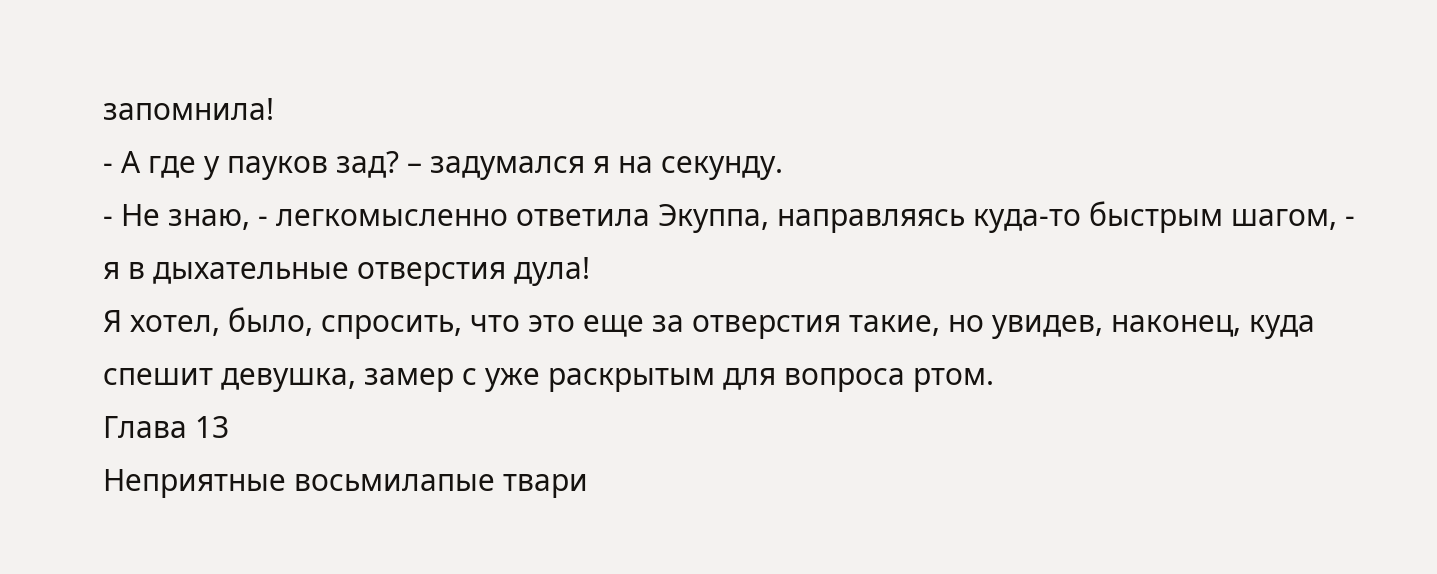запомнила!
- А где у пауков зад? – задумался я на секунду.
- Не знаю, - легкомысленно ответила Экуппа, направляясь куда-то быстрым шагом, - я в дыхательные отверстия дула!
Я хотел, было, спросить, что это еще за отверстия такие, но увидев, наконец, куда спешит девушка, замер с уже раскрытым для вопроса ртом.
Глава 13
Неприятные восьмилапые твари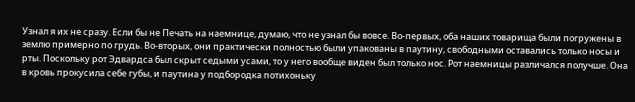Узнал я их не сразу. Если бы не Печать на наемнице, думаю, что не узнал бы вовсе. Во-первых, оба наших товарища были погружены в землю примерно по грудь. Во-вторых, они практически полностью были упакованы в паутину, свободными оставались только носы и рты. Поскольку рот Эдвардса был скрыт седыми усами, то у него вообще виден был только нос. Рот наемницы различался получше. Она в кровь прокусила себе губы, и паутина у подбородка потихоньку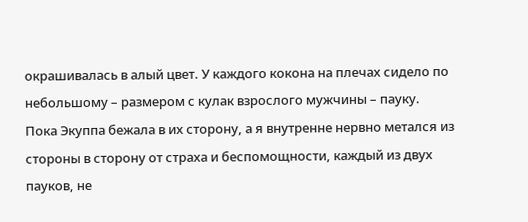окрашивалась в алый цвет. У каждого кокона на плечах сидело по небольшому – размером с кулак взрослого мужчины – пауку.
Пока Экуппа бежала в их сторону, а я внутренне нервно метался из стороны в сторону от страха и беспомощности, каждый из двух пауков, не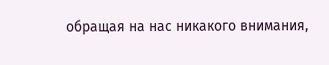обращая на нас никакого внимания,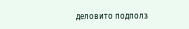деловито подполз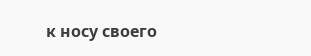к носу своего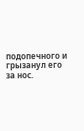подопечного и грызанул его за нос.